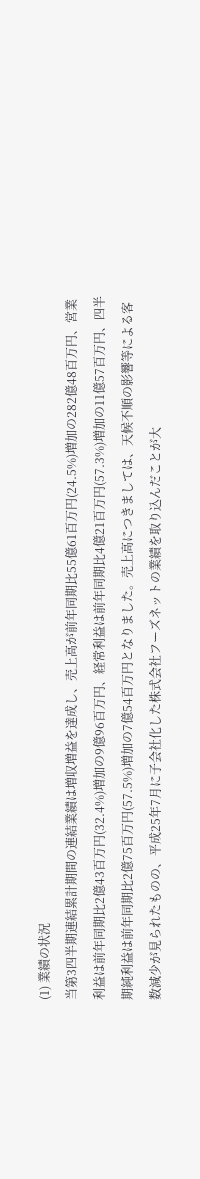(1) 業績の状況
当第3四半期連結累計期間の連結業績は増収増益を達成し、売上高が前年同期比55億61百万円(24.5%)増加の282億48百万円、営業利益は前年同期比2億43百万円(32.4%)増加の9億96百万円、経常利益は前年同期比4億21百万円(57.3%)増加の11億57百万円、四半期純利益は前年同期比2億75百万円(57.5%)増加の7億54百万円となりました。売上高につきましては、天候不順の影響等による客数減少が見られたものの、平成25年7月に子会社化した株式会社フーズネットの業績を取り込んだことが大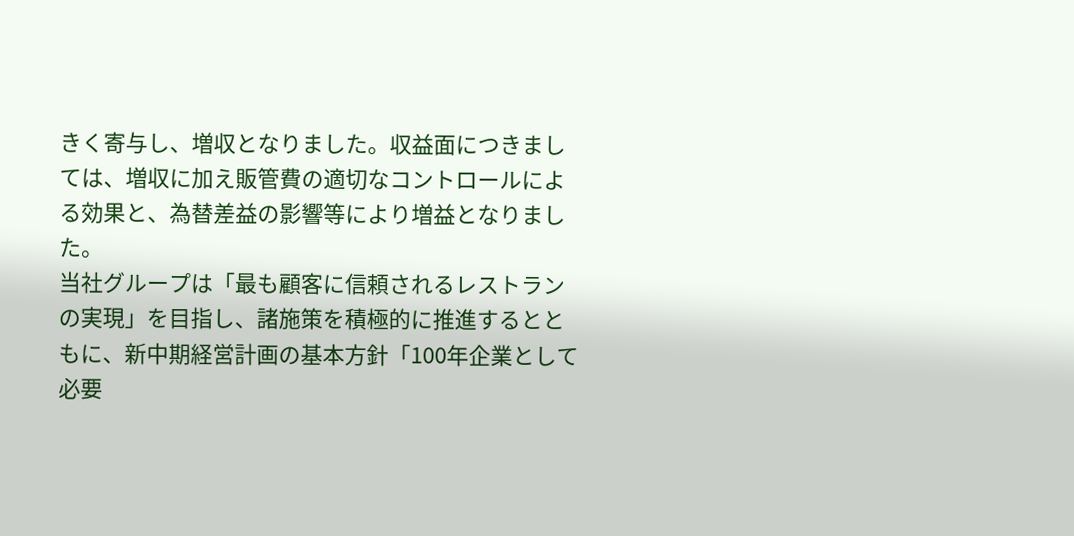きく寄与し、増収となりました。収益面につきましては、増収に加え販管費の適切なコントロールによる効果と、為替差益の影響等により増益となりました。
当社グループは「最も顧客に信頼されるレストランの実現」を目指し、諸施策を積極的に推進するとともに、新中期経営計画の基本方針「100年企業として必要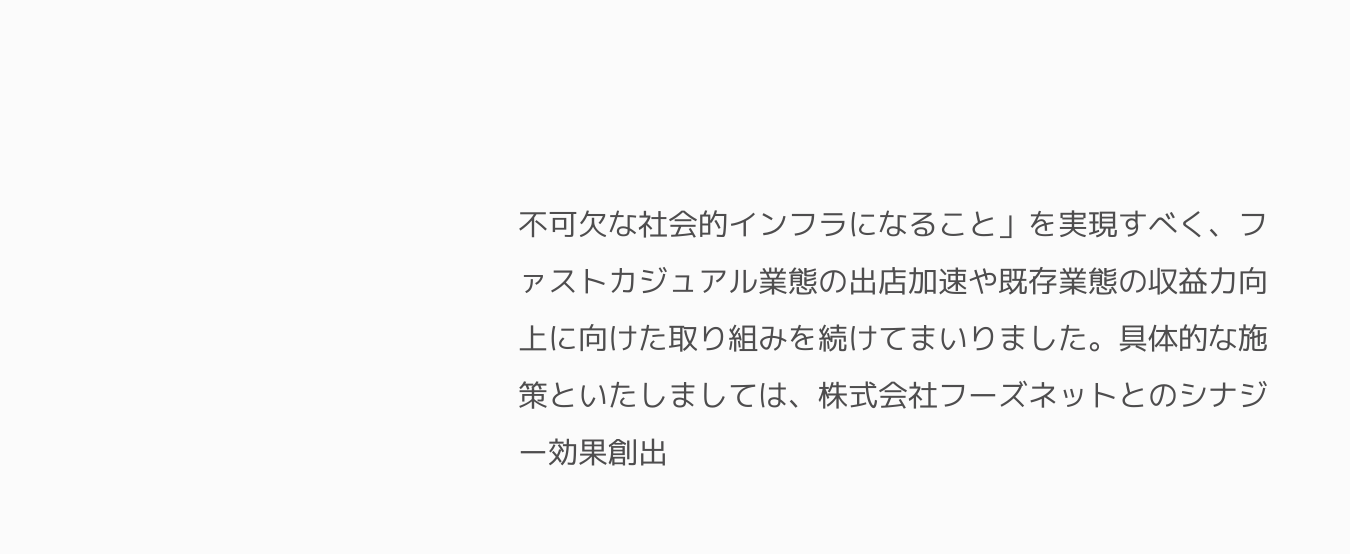不可欠な社会的インフラになること」を実現すべく、ファストカジュアル業態の出店加速や既存業態の収益力向上に向けた取り組みを続けてまいりました。具体的な施策といたしましては、株式会社フーズネットとのシナジー効果創出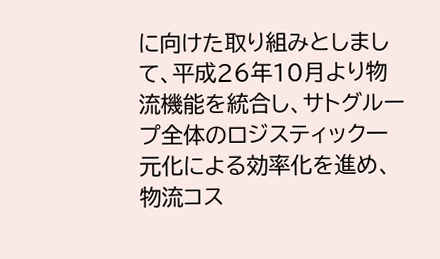に向けた取り組みとしまして、平成26年10月より物流機能を統合し、サトグループ全体のロジスティック一元化による効率化を進め、物流コス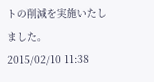トの削減を実施いたしました。
2015/02/10 11:38